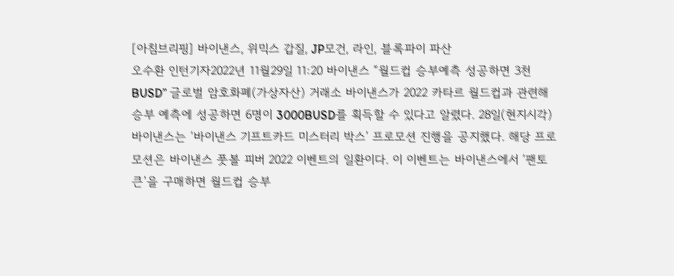[아침브리핑] 바이낸스, 위믹스 갑질, JP모건, 라인, 블록파이 파산
오수환 인턴기자2022년 11월29일 11:20 바이낸스 “월드컵 승부예측 성공하면 3천 BUSD” 글로벌 암호화폐(가상자산) 거래소 바이낸스가 2022 카타르 월드컵과 관련해 승부 예측에 성공하면 6명이 3000BUSD를 획득할 수 있다고 알렸다. 28일(현지시각) 바이낸스는 ‘바이낸스 기프트카드 미스터리 박스’ 프로모션 진행을 공지했다. 해당 프로모션은 바이낸스 풋볼 피버 2022 이벤트의 일환이다. 이 이벤트는 바이낸스에서 ‘팬토큰’을 구매하면 월드컵 승부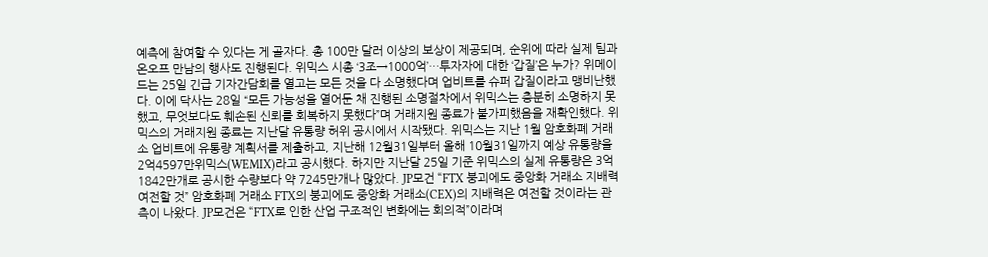예측에 참여할 수 있다는 게 골자다. 총 100만 달러 이상의 보상이 제공되며, 순위에 따라 실제 팀과 온오프 만남의 행사도 진행된다. 위믹스 시총 ‘3조→1000억’…투자자에 대한 ‘갑질’은 누가? 위메이드는 25일 긴급 기자간담회를 열고는 모든 것을 다 소명했다며 업비트를 슈퍼 갑질이라고 맹비난했다. 이에 닥사는 28일 “모든 가능성을 열어둔 채 진행된 소명절차에서 위믹스는 충분히 소명하지 못했고, 무엇보다도 훼손된 신뢰를 회복하지 못했다”며 거래지원 종료가 불가피했음을 재확인했다. 위믹스의 거래지원 종료는 지난달 유통량 허위 공시에서 시작됐다. 위믹스는 지난 1월 암호화폐 거래소 업비트에 유통량 계획서를 제출하고, 지난해 12월31일부터 올해 10월31일까지 예상 유통량을 2억4597만위믹스(WEMIX)라고 공시했다. 하지만 지난달 25일 기준 위믹스의 실제 유통량은 3억1842만개로 공시한 수량보다 약 7245만개나 많았다. JP모건 “FTX 붕괴에도 중앙화 거래소 지배력 여전할 것” 암호화폐 거래소 FTX의 붕괴에도 중앙화 거래소(CEX)의 지배력은 여전할 것이라는 관측이 나왔다. JP모건은 “FTX로 인한 산업 구조적인 변화에는 회의적”이라며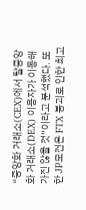“중앙화 거래소(CEX)에서 탈중앙화 거래소(DEX) 이용자가 이동해가진 않을 것”이라고 분석했다. 또한 JP모건은 FTX 붕괴로 인한 최고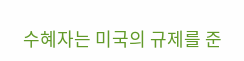수혜자는 미국의 규제를 준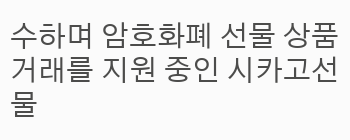수하며 암호화폐 선물 상품 거래를 지원 중인 시카고선물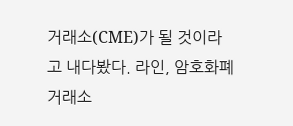거래소(CME)가 될 것이라고 내다봤다. 라인, 암호화폐 거래소